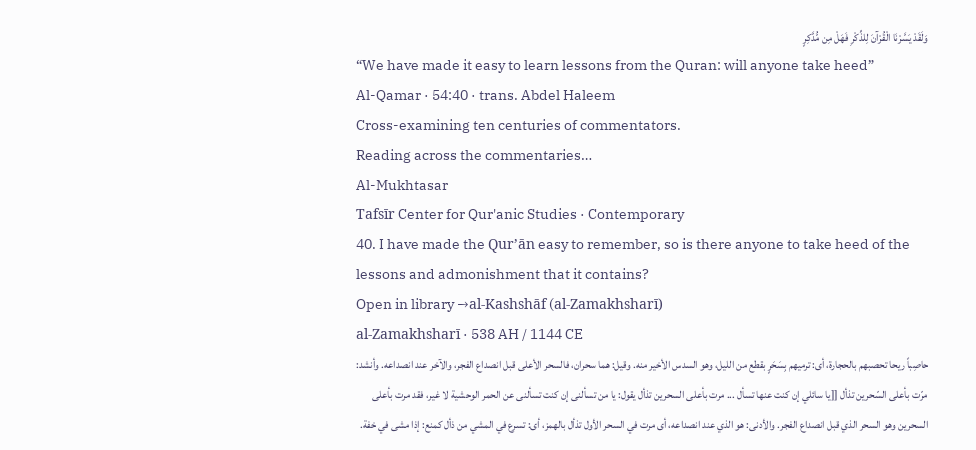وَلَقَدْ يَسَّرْنَا الْقُرْآنَ لِلذِّكْرِ فَهَلْ مِن مُّدَّكِرٍ
“We have made it easy to learn lessons from the Quran: will anyone take heed”
Al-Qamar · 54:40 · trans. Abdel Haleem
Cross-examining ten centuries of commentators.
Reading across the commentaries…
Al-Mukhtasar
Tafsīr Center for Qur'anic Studies · Contemporary
40. I have made the Qur’ān easy to remember, so is there anyone to take heed of the lessons and admonishment that it contains?
Open in library →al-Kashshāf (al-Zamakhsharī)
al-Zamakhsharī · 538 AH / 1144 CE
حاصِباً ريحا تحصبهم بالحجارة، أى: ترميهم بِسَحَرٍ بقطع من الليل، وهو السدس الأخير منه. وقيل: هما سحران، فالسحر الأعلى قبل انصداع الفجر، والآخر عند انصداعه. وأنشد: مرّت بأعلى السّحرين تذأل [[يا سائلي إن كنت عنها تسأل ... مرت بأعلى السحرين تذأل يقول: يا من تسألنى إن كنت تسألنى عن الحمر الوحشية لا غير، فقد مرت بأعلى السحرين وهو السحر الذي قبل انصداع الفجر. والأدنى: هو الذي عند انصداعه، أى مرت في السحر الأول تذأل بالهمز، أى: تسرع في المشي من ذأل كمنع: إذا مشى في خفة.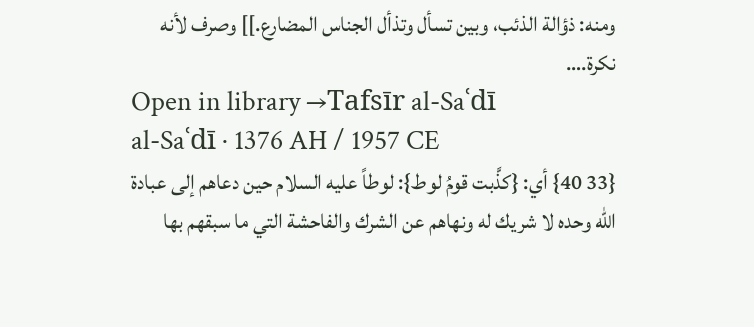ومنه: ذؤالة الذئب، وبين تسأل وتذأل الجناس المضارع.]] وصرف لأنه نكرة.…
Open in library →Tafsīr al-Saʿdī
al-Saʿdī · 1376 AH / 1957 CE
{33 40} أي: {كذَّبت قومُ لوط}: لوطاً عليه السلام حين دعاهم إلى عبادة الله وحده لا شريك له ونهاهم عن الشرك والفاحشة التي ما سبقهم بها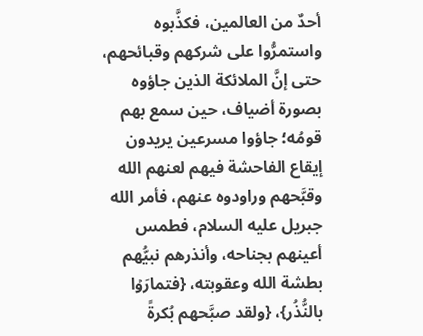أحدٌ من العالمين، فكذَّبوه واستمرُّوا على شركهم وقبائحهم، حتى إنَّ الملائكة الذين جاؤوه بصورة أضياف، حين سمع بهم قومُه؛ جاؤوا مسرعين يريدون إيقاع الفاحشة فيهم لعنهم الله وقبَّحهم وراودوه عنهم، فأمر الله جبريل عليه السلام، فطمس أعينهم بجناحه، وأنذرهم نبيُّهم بطشة الله وعقوبته، {فتمارَوۡا بالنُّذُر}، {ولقد صبَّحهم بُكرةً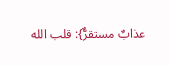عذابٌ مستقرٌّ}: قلب الله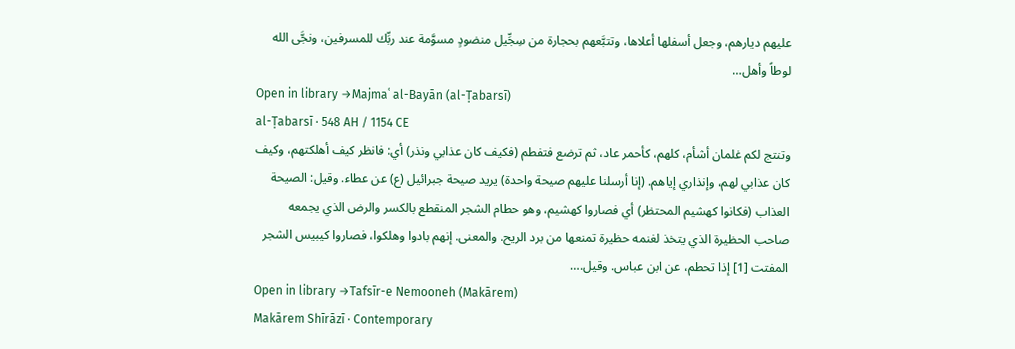عليهم ديارهم، وجعل أسفلها أعلاها، وتتبَّعهم بحجارة من سِجِّيل منضودٍ مسوَّمة عند ربِّك للمسرفين، ونجَّى الله لوطاً وأهل…
Open in library →Majmaʿ al-Bayān (al-Ṭabarsī)
al-Ṭabarsī · 548 AH / 1154 CE
وتنتج لكم غلمان أشأم، كلهم، كأحمر عاد، ثم ترضع فتفطم (فكيف كان عذابي ونذر) أي: فانظر كيف أهلكتهم، وكيف كان عذابي لهم، وإنذاري إياهم. (إنا أرسلنا عليهم صيحة واحدة) يريد صيحة جبرائيل (ع) عن عطاء. وقيل: الصيحة العذاب (فكانوا كهشيم المحتظر) أي فصاروا كهشيم، وهو حطام الشجر المنقطع بالكسر والرض الذي يجمعه صاحب الحظيرة الذي يتخذ لغنمه حظيرة تمنعها من برد الريح. والمعنى. إنهم بادوا وهلكوا، فصاروا كيبيس الشجر المفتت [1] إذا تحطم، عن ابن عباس. وقيل.…
Open in library →Tafsīr-e Nemooneh (Makārem)
Makārem Shīrāzī · Contemporary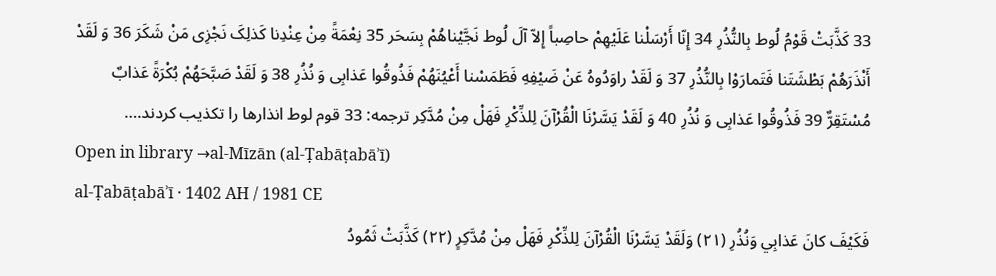33 کَذَّبَتْ قَوْمُ لُوط بِالنُّذُرِ 34 إِنّا أَرْسَلْنا عَلَیْهِمْ حاصِباً إِلاّ آلَ لُوط نَجَّیْناهُمْ بِسَحَر 35 نِعْمَةً مِنْ عِنْدِنا کَذلِکَ نَجْزِی مَنْ شَکَرَ 36 وَ لَقَدْ أَنْذَرَهُمْ بَطْشَتَنا فَتَمارَوْا بِالنُّذُرِ 37 وَ لَقَدْ راوَدُوهُ عَنْ ضَیْفِهِ فَطَمَسْنا أَعْیُنَهُمْ فَذُوقُوا عَذابِی وَ نُذُرِ 38 وَ لَقَدْ صَبَّحَهُمْ بُکْرَةً عَذابٌ مُسْتَقِرٌّ 39 فَذُوقُوا عَذابِی وَ نُذُرِ 40 وَ لَقَدْ یَسَّرْنَا الْقُرْآنَ لِلذِّکْرِ فَهَلْ مِنْ مُدَّکِر ترجمه: 33 قوم لوط انذارها را تکذیب کردند.…
Open in library →al-Mīzān (al-Ṭabāṭabāʾī)
al-Ṭabāṭabāʾī · 1402 AH / 1981 CE
فَكَيْفَ كانَ عَذابِي وَنُذُرِ (٢١) وَلَقَدْ يَسَّرْنَا الْقُرْآنَ لِلذِّكْرِ فَهَلْ مِنْ مُدَّكِرٍ (٢٢) كَذَّبَتْ ثَمُودُ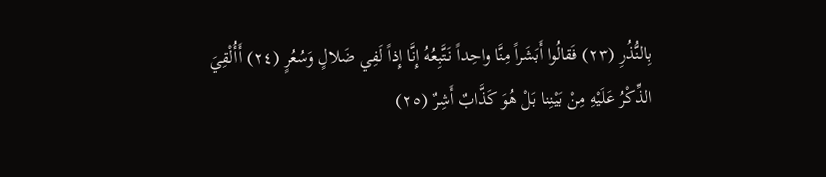بِالنُّذُرِ (٢٣) فَقالُوا أَبَشَراً مِنَّا واحِداً نَتَّبِعُهُ إِنَّا إِذاً لَفِي ضَلالٍ وَسُعُرٍ (٢٤) أَأُلْقِيَ الذِّكْرُ عَلَيْهِ مِنْ بَيْنِنا بَلْ هُوَ كَذَّابٌ أَشِرٌ (٢٥)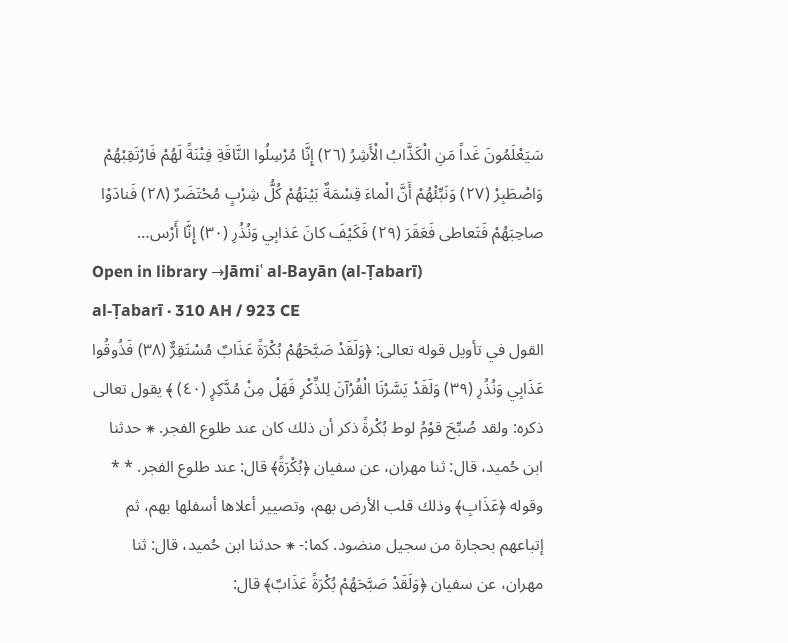سَيَعْلَمُونَ غَداً مَنِ الْكَذَّابُ الْأَشِرُ (٢٦) إِنَّا مُرْسِلُوا النَّاقَةِ فِتْنَةً لَهُمْ فَارْتَقِبْهُمْ وَاصْطَبِرْ (٢٧) وَنَبِّئْهُمْ أَنَّ الْماءَ قِسْمَةٌ بَيْنَهُمْ كُلُّ شِرْبٍ مُحْتَضَرٌ (٢٨) فَنادَوْا صاحِبَهُمْ فَتَعاطى فَعَقَرَ (٢٩) فَكَيْفَ كانَ عَذابِي وَنُذُرِ (٣٠) إِنَّا أَرْس…
Open in library →Jāmiʿ al-Bayān (al-Ṭabarī)
al-Ṭabarī · 310 AH / 923 CE
القول في تأويل قوله تعالى: ﴿وَلَقَدْ صَبَّحَهُمْ بُكْرَةً عَذَابٌ مُسْتَقِرٌّ (٣٨) فَذُوقُوا عَذَابِي وَنُذُرِ (٣٩) وَلَقَدْ يَسَّرْنَا الْقُرْآنَ لِلذِّكْرِ فَهَلْ مِنْ مُدَّكِرٍ (٤٠) ﴾ يقول تعالى ذكره: ولقد صُبِّحَ قوْمُ لوط بُكْرةً ذكر أن ذلك كان عند طلوع الفجر. ⁕ حدثنا ابن حُميد، قال: ثنا مهران، عن سفيان ﴿بُكْرَةً﴾ قال: عند طلوع الفجر. * * وقوله ﴿عَذَابِ﴾ وذلك قلب الأرض بهم، وتصيير أعلاها أسفلها بهم، ثم إتباعهم بحجارة من سجيل منضود. كما:- ⁕ حدثنا ابن حُميد، قال: ثنا مهران، عن سفيان ﴿وَلَقَدْ صَبَّحَهُمْ بُكْرَةً عَذَابٌ﴾ قال: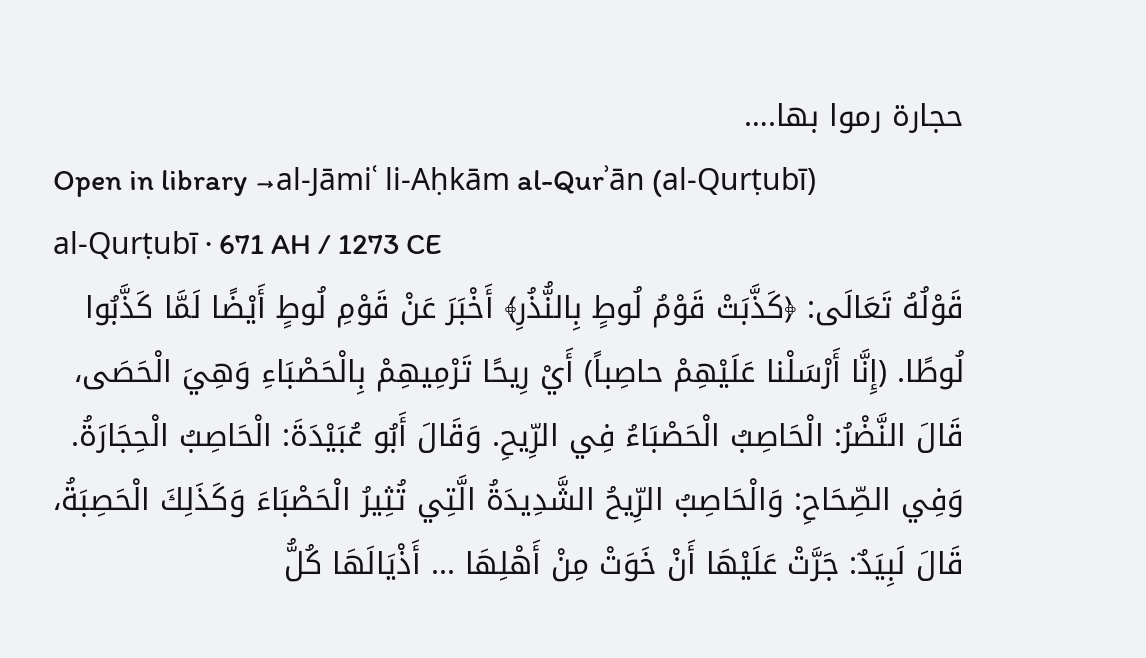حجارة رموا بها.…
Open in library →al-Jāmiʿ li-Aḥkām al-Qurʾān (al-Qurṭubī)
al-Qurṭubī · 671 AH / 1273 CE
قَوْلُهُ تَعَالَى: ﴿كَذَّبَتْ قَوْمُ لُوطٍ بِالنُّذُرِ﴾ أَخْبَرَ عَنْ قَوْمِ لُوطٍ أَيْضًا لَمَّا كَذَّبُوا لُوطًا. (إِنَّا أَرْسَلْنا عَلَيْهِمْ حاصِباً) أَيْ رِيحًا تَرْمِيهِمْ بِالْحَصْبَاءِ وَهِيَ الْحَصَى، قَالَ النَّضْرُ: الْحَاصِبُ الْحَصْبَاءُ فِي الرِّيحِ. وَقَالَ أَبُو عُبَيْدَةَ: الْحَاصِبُ الْحِجَارَةُ. وَفِي الصِّحَاحِ: وَالْحَاصِبُ الرِّيحُ الشَّدِيدَةُ الَّتِي تُثِيرُ الْحَصْبَاءَ وَكَذَلِكَ الْحَصِبَةُ، قَالَ لَبِيَدٌ: جَرَّتْ عَلَيْهَا أَنْ خَوَتْ مِنْ أَهْلِهَا ... أَذْيَالَهَا كُلُّ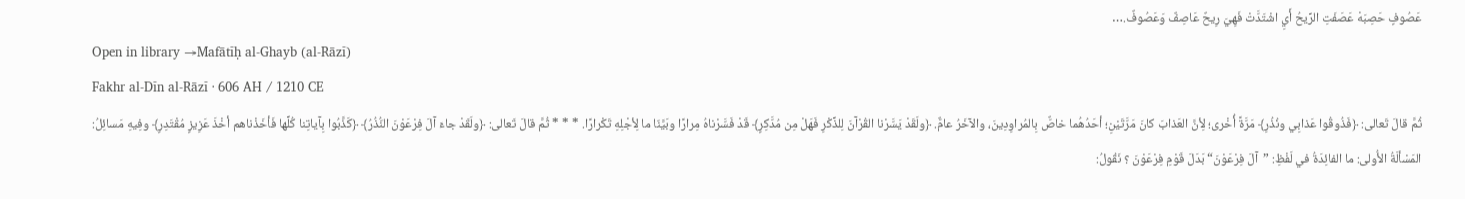عَصُوفٍ حَصِبَهْ عَصَفَتِ الرِّيحُ أَيِ اشْتَدَّتْ فَهِيَ رِيحٌ عَاصِفٌ وَعَصُوفٌ.…
Open in library →Mafātīḥ al-Ghayb (al-Rāzī)
Fakhr al-Dīn al-Rāzī · 606 AH / 1210 CE
ثُمَّ قالَ تَعالى: ﴿فَذُوقُوا عَذابِي ونُذُرِ﴾ مَرَّةً أُخْرى؛ لِأنَّ العَذابَ كانَ مَرَّتَيْنِ؛ أحَدُهُما خاصٌّ بِالمُراوِدِينَ، والآخَرُ عامٌّ. ﴿ولَقَدْ يَسَّرْنا القُرْآنَ لِلذِّكْرِ فَهَلْ مِن مُدَّكِرٍ﴾ قَدْ فَسَّرْناهُ مِرارًا وبَيَّنّا ما لِأجْلِهِ تَكْرارًا. * * * ثُمَّ قالَ تَعالى: ﴿ولَقَدْ جاءَ آلَ فِرْعَوْنَ النُّذُرُ﴾ ﴿كَذَّبُوا بِآياتِنا كُلِّها فَأخَذْناهم أخْذَ عَزِيزٍ مُقْتَدِرٍ﴾ وفِيهِ مَسائِلُ: المَسْألَةُ الأُولى: ما الفائِدَةُ في لَفْظِ: ”آلَ فِرْعَوْنَ“ بَدَلَ قَوْمِ فِرْعَوْنَ ؟ نَقُولُ: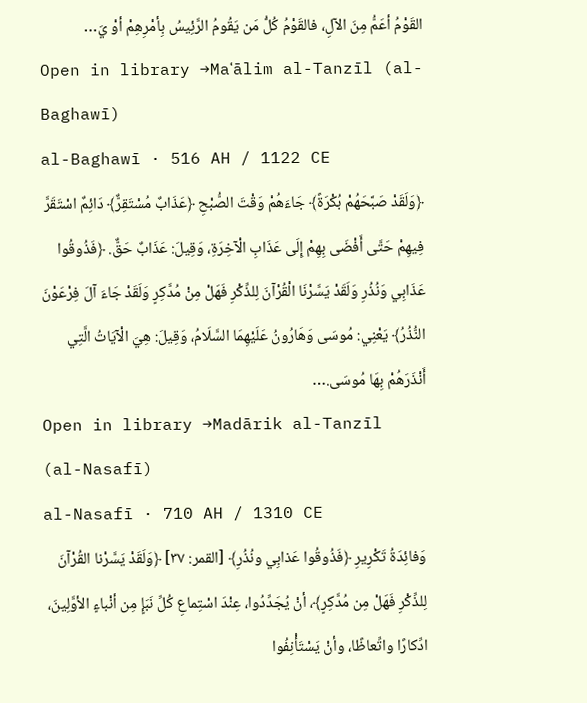القَوْمُ أعَمُّ مِنَ الآلِ، فالقَوْمُ كُلُّ مَن يَقُومُ الرَّئِيسُ بِأمْرِهِمْ أوْ يَ…
Open in library →Maʿālim al-Tanzīl (al-Baghawī)
al-Baghawī · 516 AH / 1122 CE
﴿وَلَقَدْ صَبَّحَهُمْ بُكْرَةً﴾ جَاءَهُمْ وَقْتَ الصُّبْحِ ﴿عَذَابٌ مُسْتَقِرٌّ﴾ دَائِمٌ اسْتَقَرَّ فِيهِمْ حَتَّى أَفْضَى بِهِمْ إِلَى عَذَابِ الْآخِرَةِ، وَقِيلَ: عَذَابٌ حَقٌّ. ﴿فَذُوقُوا عَذَابِي وَنُذُرِ وَلَقَدْ يَسَّرْنَا الْقُرْآنَ لِلذِّكْرِ فَهَلْ مِنْ مُدَّكِرٍ وَلَقَدْ جَاءَ آلَ فِرْعَوْنَ النُّذُرُ﴾ يَعْنِي: مُوسَى وَهَارُونُ عَلَيْهِمَا السَّلَامُ، وَقِيلَ: هِيَ الْآيَاتُ الَّتِي أَنْذَرَهُمْ بِهَا مُوسَى.…
Open in library →Madārik al-Tanzīl (al-Nasafī)
al-Nasafī · 710 AH / 1310 CE
وَفائِدَةُ تَكْرِيرِ ﴿فَذُوقُوا عَذابِي ونُذُرِ﴾ [القمر: ٣٧] ﴿وَلَقَدْ يَسَّرْنا القُرْآنَ لِلذِّكْرِ فَهَلْ مِن مُدَّكِرٍ﴾، أنْ يُجَدِّدُوا، عِنْدَ اسْتِماعِ كُلِّ نَبَإٍ مِن أنْباءٍ الأوَّلِينَ، ادِّكارًا واتِّعاظًا، وأنْ يَسْتَأْنِفُوا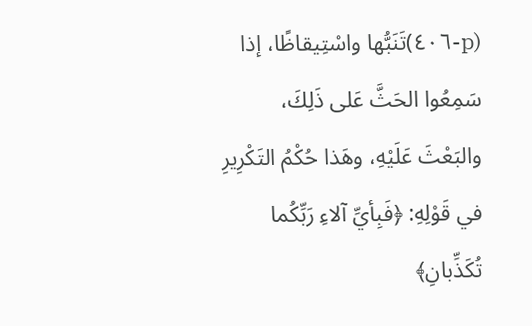(p-٤٠٦)تَنَبُّها واسْتِيقاظًا، إذا سَمِعُوا الحَثَّ عَلى ذَلِكَ، والبَعْثَ عَلَيْهِ، وهَذا حُكْمُ التَكْرِيرِ في قَوْلِهِ: ﴿فَبِأيِّ آلاءِ رَبِّكُما تُكَذِّبانِ﴾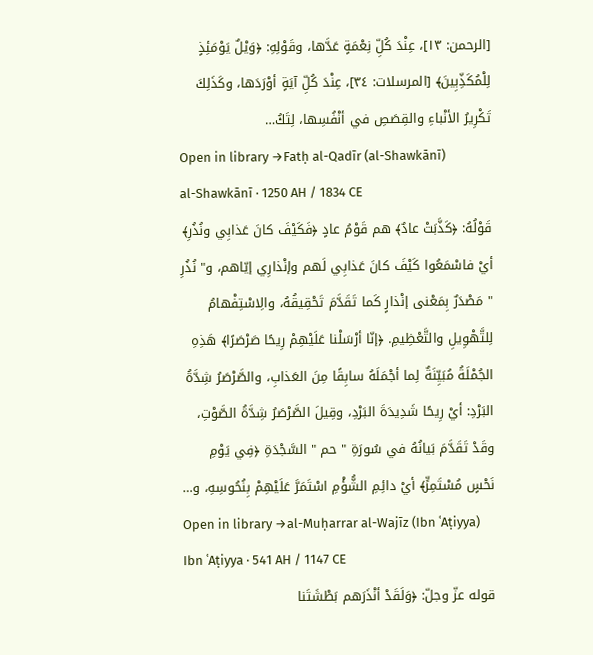[الرحمن: ١٣]، عِنْدَ كُلِّ نِعْمَةٍ عَدَّها، وقَوْلِهِ: ﴿وَيْلٌ يَوْمَئِذٍ لِلْمُكَذِّبِينَ﴾ [المرسلات: ٣٤]، عِنْدَ كُلِّ آيَةٍ أوْرَدَها، وكَذَلِكَ تَكْرِيرُ الأنْباءِ والقِصَصِ في أنْفُسِها، لِتَكُ…
Open in library →Fatḥ al-Qadīr (al-Shawkānī)
al-Shawkānī · 1250 AH / 1834 CE
قَوْلُهُ: ﴿كَذَّبَتْ عادٌ﴾ هم قَوْمُ عادٍ ﴿فَكَيْفَ كانَ عَذابِي ونُذُرِ﴾ أيْ فاسْمَعُوا كَيْفَ كانَ عَذابِي لَهم وإنْذارِي إيّاهم، و" نُذُرِ " مَصْدَرٌ بِمَعْنى إنْذارٍ كَما تَقَدَّمَ تَحْقِيقُهُ، والِاسْتِفْهامُ لِلتَّهْوِيلِ والتَّعْظِيمِ. ﴿إنّا أرْسَلْنا عَلَيْهِمْ رِيحًا صَرْصَرًا﴾ هَذِهِ الجُمْلَةُ مُبَيِّنَةٌ لِما أجْمَلَهُ سابِقًا مِنَ العَذابِ، والصَّرْصَرُ شِدَّةُ البَرْدِ: أيْ رِيحًا شَدِيدَةَ البَرْدِ، وقِيلَ الصَّرْصَرُ شِدَّةُ الصَّوْتِ، وقَدْ تَقَدَّمَ بَيانُهُ في سُورَةِ " حم " السَّجْدَةِ ﴿فِي يَوْمِ نَحْسٍ مُسْتَمِرٍّ﴾ أيْ دائِمِ الشُّؤْمِ اسْتَمَرَّ عَلَيْهِمْ بِنُحُوسِهِ، و…
Open in library →al-Muḥarrar al-Wajīz (Ibn ʿAṭiyya)
Ibn ʿAṭiyya · 541 AH / 1147 CE
قوله عزّ وجلّ: ﴿وَلَقَدْ أنْذَرَهم بَطْشَتَنا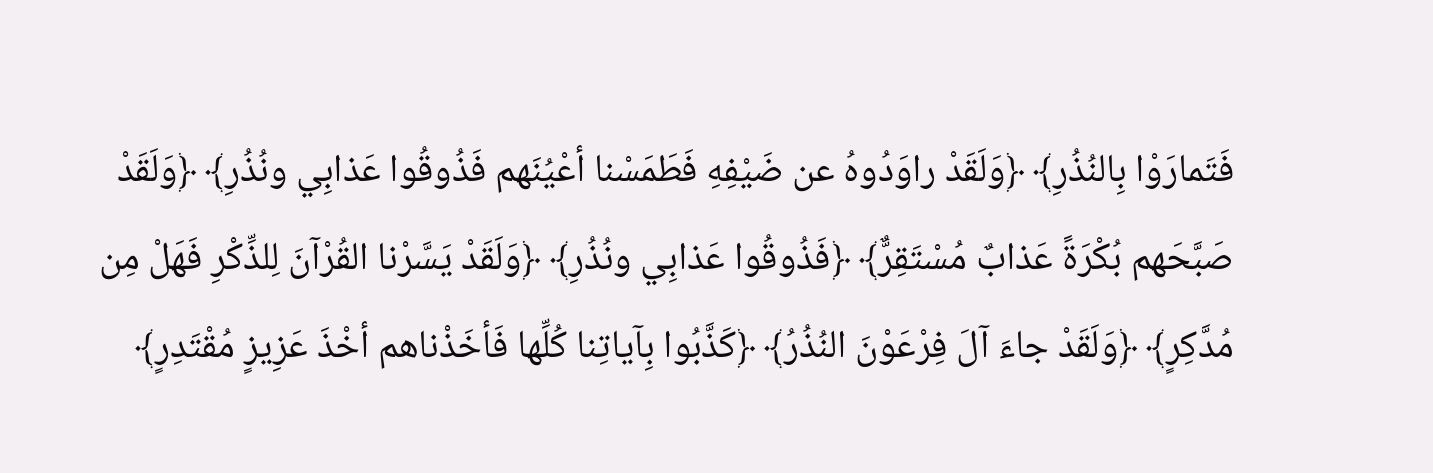فَتَمارَوْا بِالنُذُرِ﴾ ﴿وَلَقَدْ راوَدُوهُ عن ضَيْفِهِ فَطَمَسْنا أعْيُنَهم فَذُوقُوا عَذابِي ونُذُرِ﴾ ﴿وَلَقَدْ صَبَّحَهم بُكْرَةً عَذابٌ مُسْتَقِرٌّ﴾ ﴿فَذُوقُوا عَذابِي ونُذُرِ﴾ ﴿وَلَقَدْ يَسَّرْنا القُرْآنَ لِلذِّكْرِ فَهَلْ مِن مُدَّكِرٍ﴾ ﴿وَلَقَدْ جاءَ آلَ فِرْعَوْنَ النُذُرُ﴾ ﴿كَذَّبُوا بِآياتِنا كُلِّها فَأخَذْناهم أخْذَ عَزِيزٍ مُقْتَدِرٍ﴾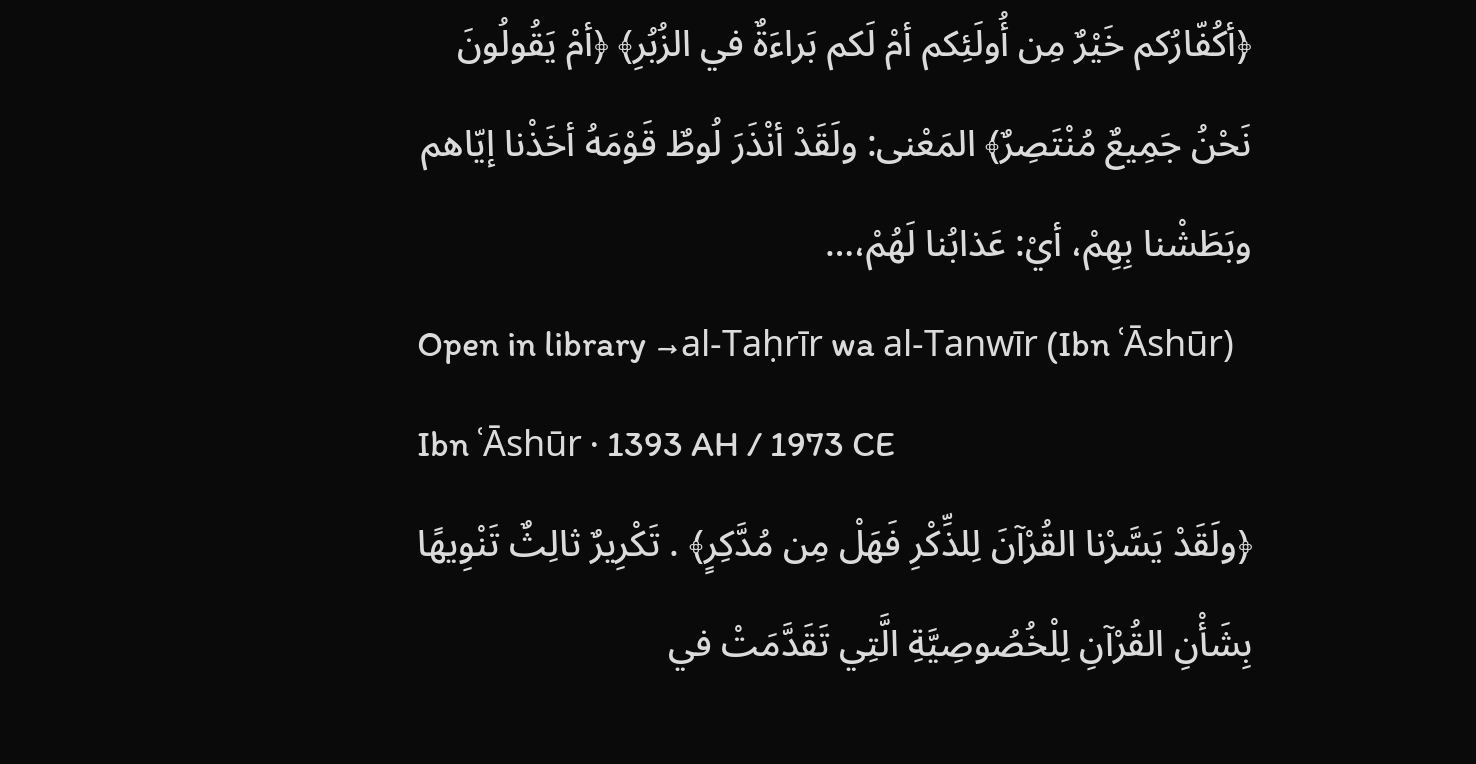﴿أكُفّارُكم خَيْرٌ مِن أُولَئِكم أمْ لَكم بَراءَةٌ في الزُبُرِ﴾ ﴿أمْ يَقُولُونَ نَحْنُ جَمِيعٌ مُنْتَصِرٌ﴾ المَعْنى: ولَقَدْ أنْذَرَ لُوطٌ قَوْمَهُ أخَذْنا إيّاهم وبَطَشْنا بِهِمْ، أيْ: عَذابُنا لَهُمْ،…
Open in library →al-Taḥrīr wa al-Tanwīr (Ibn ʿĀshūr)
Ibn ʿĀshūr · 1393 AH / 1973 CE
﴿ولَقَدْ يَسَّرْنا القُرْآنَ لِلذِّكْرِ فَهَلْ مِن مُدَّكِرٍ﴾ . تَكْرِيرٌ ثالِثٌ تَنْوِيهًا بِشَأْنِ القُرْآنِ لِلْخُصُوصِيَّةِ الَّتِي تَقَدَّمَتْ في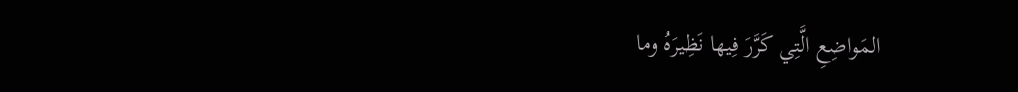المَواضِعِ الَّتِي كَرَّرَ فِيها نَظِيرَهُ وما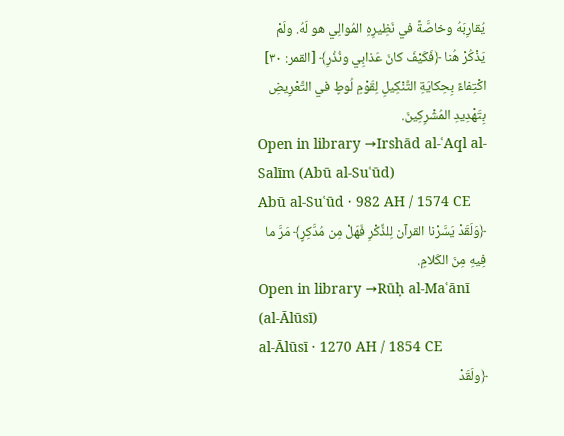يُقارِبَهُ وخاصَّةً في نَظِيرِهِ المُوالِي هو لَهُ. ولَمْ يَذْكُرْ هُنا ﴿فَكَيْفَ كانَ عَذابِي ونُذُرِ﴾ [القمر: ٣٠] اكْتِفاءً بِحِكايَةِ التَّنْكِيلِ لِقَوْمِ لُوطٍ في التَّعْرِيضِ بِتَهْدِيدِ المُشْرِكِينَ.
Open in library →Irshād al-ʿAql al-Salīm (Abū al-Suʿūd)
Abū al-Suʿūd · 982 AH / 1574 CE
﴿وَلَقَدْ يَسَّرْنا القرآن لِلذِّكْرِ فَهَلْ مِن مُدَّكِرٍ﴾ مَرَّ ما فِيهِ مِنَ الكَلامِ.
Open in library →Rūḥ al-Maʿānī (al-Ālūsī)
al-Ālūsī · 1270 AH / 1854 CE
﴿ولَقَدْ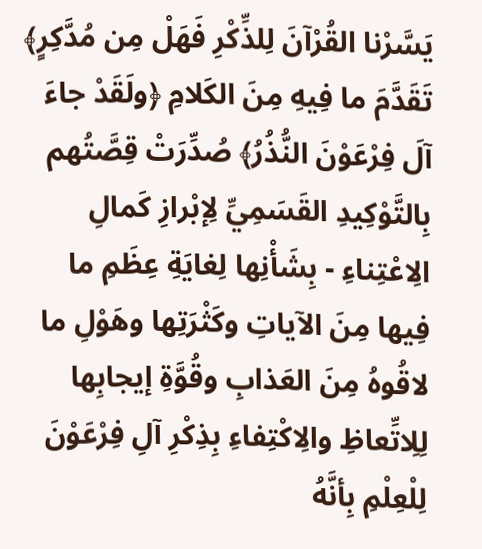يَسَّرْنا القُرْآنَ لِلذِّكْرِ فَهَلْ مِن مُدَّكِرٍ﴾ تَقَدَّمَ ما فِيهِ مِنَ الكَلامِ ﴿ولَقَدْ جاءَ آلَ فِرْعَوْنَ النُّذُرُ﴾ صُدِّرَتْ قِصَّتُهم بِالتَّوْكِيدِ القَسَمِيِّ لِإبْرازِ كَمالِ الِاعْتِناءِ - بِشَأْنِها لِغايَةِ عِظَمِ ما فِيها مِنَ الآياتِ وكَثْرَتِها وهَوْلِ ما لاقُوهُ مِنَ العَذابِ وقُوَّةِ إيجابِها لِلِاتِّعاظِ والِاكْتِفاءِ بِذِكْرِ آلِ فِرْعَوْنَ لِلْعِلْمِ بِأنَّهُ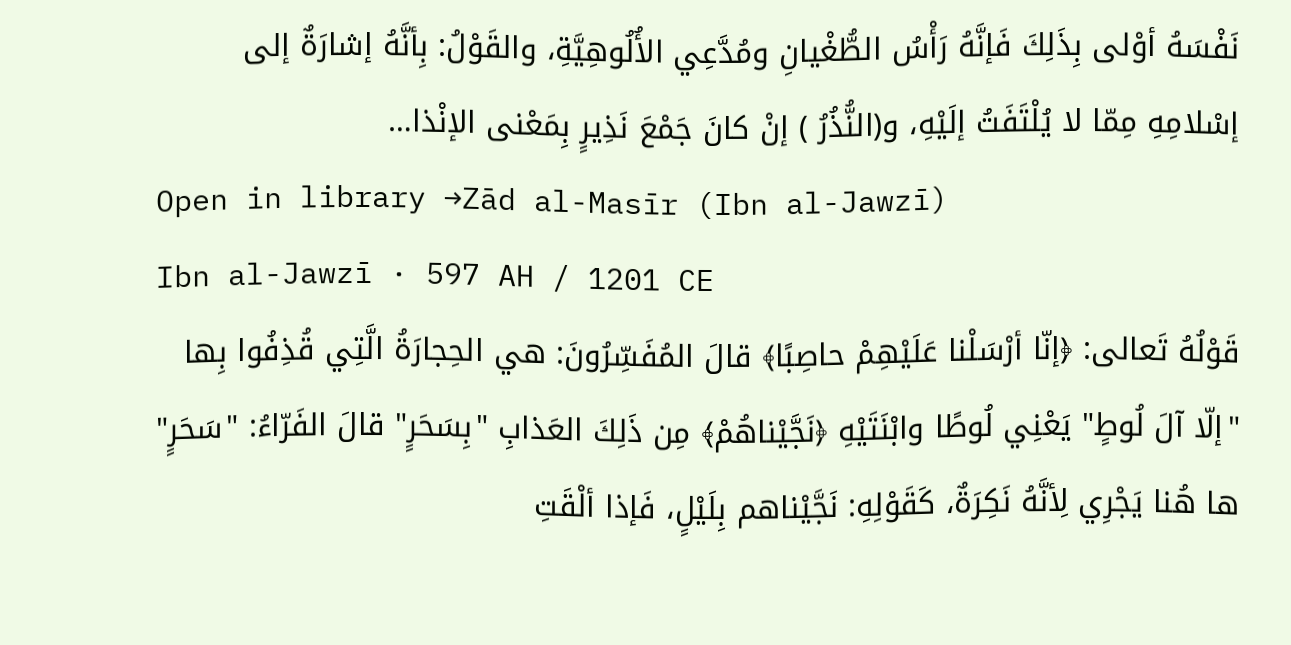نَفْسَهُ أوْلى بِذَلِكَ فَإنَّهُ رَأْسُ الطُّغْيانِ ومُدَّعِي الأُلُوهِيَّةِ، والقَوْلُ: بِأنَّهُ إشارَةٌ إلى إسْلامِهِ مِمّا لا يُلْتَفَتُ إلَيْهِ، و(النُّذُرُ ) إنْ كانَ جَمْعَ نَذِيرٍ بِمَعْنى الإنْذا…
Open in library →Zād al-Masīr (Ibn al-Jawzī)
Ibn al-Jawzī · 597 AH / 1201 CE
قَوْلُهُ تَعالى: ﴿إنّا أرْسَلْنا عَلَيْهِمْ حاصِبًا﴾ قالَ المُفَسِّرُونَ: هي الحِجارَةُ الَّتِي قُذِفُوا بِها "إلّا آلَ لُوطٍ" يَعْنِي لُوطًا وابْنَتَيْهِ ﴿نَجَّيْناهُمْ﴾ مِن ذَلِكَ العَذابِ "بِسَحَرٍ" قالَ الفَرّاءُ: "سَحَرٍ" ها هُنا يَجْرِي لِأنَّهُ نَكِرَةٌ، كَقَوْلِهِ: نَجَّيْناهم بِلَيْلٍ، فَإذا ألْقَتِ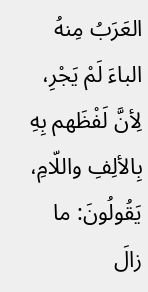العَرَبُ مِنهُ الباءَ لَمْ يَجْرِ، لِأنَّ لَفْظَهم بِهِ بِالألِفِ واللّامِ، يَقُولُونَ: ما زالَ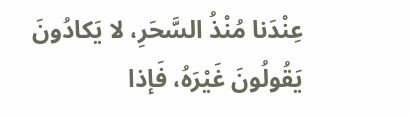عِنْدَنا مُنْذُ السَّحَرِ، لا يَكادُونَ يَقُولُونَ غَيْرَهُ، فَإذا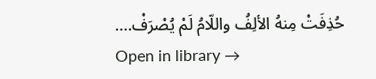حُذِفَتْ مِنهُ الألِفُ واللّامُ لَمْ يُصْرَفْ.…
Open in library →